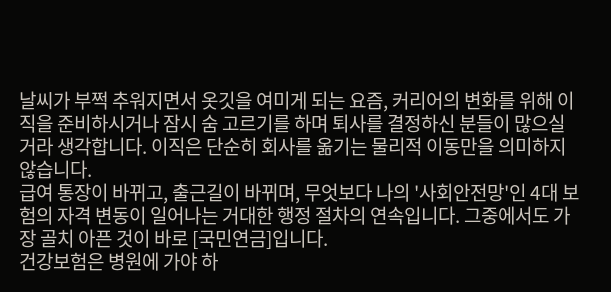날씨가 부쩍 추워지면서 옷깃을 여미게 되는 요즘, 커리어의 변화를 위해 이직을 준비하시거나 잠시 숨 고르기를 하며 퇴사를 결정하신 분들이 많으실 거라 생각합니다. 이직은 단순히 회사를 옮기는 물리적 이동만을 의미하지 않습니다.
급여 통장이 바뀌고, 출근길이 바뀌며, 무엇보다 나의 '사회안전망'인 4대 보험의 자격 변동이 일어나는 거대한 행정 절차의 연속입니다. 그중에서도 가장 골치 아픈 것이 바로 [국민연금]입니다.
건강보험은 병원에 가야 하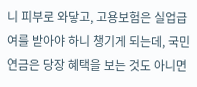니 피부로 와닿고, 고용보험은 실업급여를 받아야 하니 챙기게 되는데, 국민연금은 당장 혜택을 보는 것도 아니면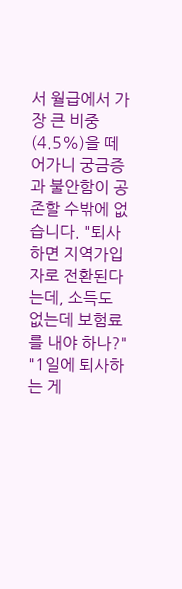서 월급에서 가장 큰 비중(4.5%)을 떼어가니 궁금증과 불안함이 공존할 수밖에 없습니다. "퇴사하면 지역가입자로 전환된다는데, 소득도 없는데 보험료를 내야 하나?"
"1일에 퇴사하는 게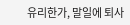유리한가, 말일에 퇴사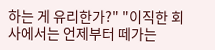하는 게 유리한가?" "이직한 회사에서는 언제부터 떼가는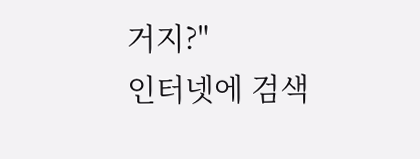거지?"
인터넷에 검색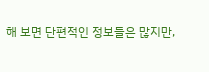해 보면 단편적인 정보들은 많지만,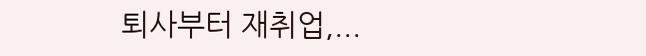퇴사부터 재취업,...